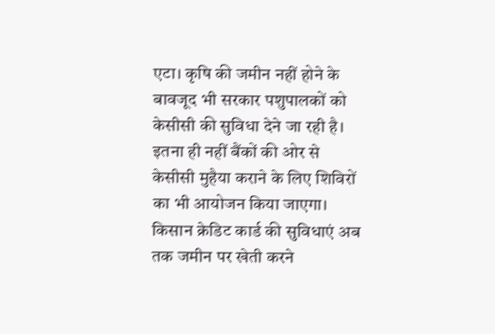एटा। कृषि की जमीन नहीं होने के बावजूद भी सरकार पशुपालकों को केसीसी की सुविधा देने जा रही है। इतना ही नहीं बैंकों की ओर से केसीसी मुहैया कराने के लिए शिविरों का भी आयोजन किया जाएगा।
किसान क्रेडिट कार्ड की सुविधाएं अब तक जमीन पर खेती करने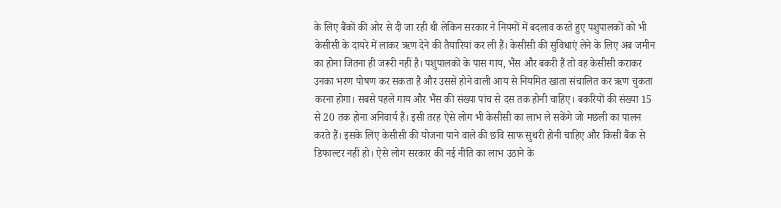के लिए बैंकों की ओर से दी जा रही थी लेकिन सरकार ने नियमों में बदलाव करते हुए पशुपालकों को भी केसीसी के दायरे में लाकर ऋण देने की तैयारियां कर ली हैं। केसीसी की सुविधाएं लेने के लिए अब जमीन का होना जितना ही जरूरी नहीं है। पशुपालकों के पास गाय, भैंस और बकरी हैं तो वह केसीसी कराकर उनका भरण पोषण कर सकता है और उससे होने वाली आय से नियमित खाता संचालित कर ऋण चुकता करना होगा। सबसे पहले गाय और भैंस की संख्या पांच से दस तक होनी चाहिए। बकरियों की संख्या 15 से 20 तक होना अनिवार्य हैं। इसी तरह ऐसे लोग भी केसीसी का लाभ ले सकेंगे जो मछली का पालन करते हैं। इसके लिए केसीसी की योजना पाने वाले की छवि साफ सुथरी होनी चाहिए और किसी बैंक से डिफाल्टर नहीं हो। ऐसे लोग सरकार की नई नीति का लाभ उठाने के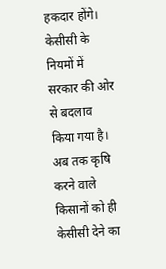हकदार होंगे।
केसीसी के नियमों में सरकार की ओर से बदलाव किया गया है। अब तक कृषि करने वाले किसानों को ही केसीसी देने का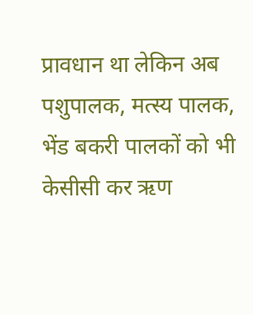प्रावधान था लेकिन अब पशुपालक, मत्स्य पालक, भेंड बकरी पालकों को भी केसीसी कर ऋण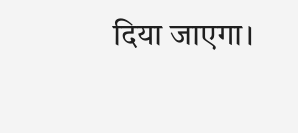दिया जाएगा।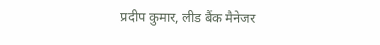प्रदीप कुमार, लीड बैंक मैनेजर